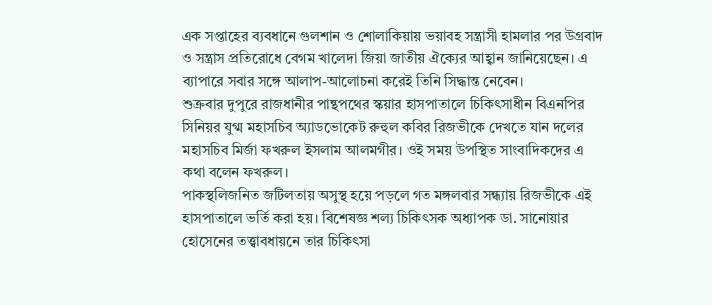এক সপ্তাহের ব্যবধানে গুলশান ও শোলাকিয়ায় ভয়াবহ সন্ত্রাসী হামলার পর উগ্রবাদ ও সন্ত্রাস প্রতিরোধে বেগম খালেদা জিয়া জাতীয় ঐক্যের আহ্বান জানিয়েছেন। এ ব্যাপারে সবার সঙ্গে আলাপ-আলোচনা করেই তিনি সিদ্ধান্ত নেবেন।
শুক্রবার দুপুরে রাজধানীর পান্থপথের স্কয়ার হাসপাতালে চিকিৎসাধীন বিএনপির সিনিয়র যুগ্ম মহাসচিব অ্যাডভোকেট রুহুল কবির রিজভীকে দেখতে যান দলের মহাসচিব মির্জা ফখরুল ইসলাম আলমগীর। ওই সময় উপস্থিত সাংবাদিকদের এ কথা বলেন ফখরুল।
পাকস্থলিজনিত জটিলতায় অসুস্থ হয়ে পড়লে গত মঙ্গলবার সন্ধ্যায় রিজভীকে এই হাসপাতালে ভর্তি করা হয়। বিশেষজ্ঞ শল্য চিকিৎসক অধ্যাপক ডা. সানোয়ার হোসেনের তত্ত্বাবধায়নে তার চিকিৎসা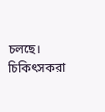চলছে। চিকিৎসকরা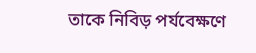তাকে নিবিড় পর্যবেক্ষণে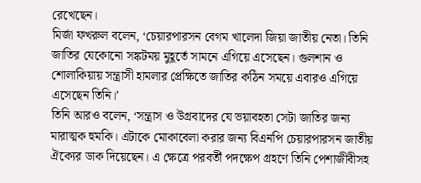রেখেছেন।
মির্জা ফখরুল বলেন, ‘চেয়ারপারসন বেগম খালেদা জিয়া জাতীয় নেতা। তিনি জাতির যেকোনো সঙ্কটময় মুহূর্তে সামনে এগিয়ে এসেছেন। গুলশান ও শোলাকিয়ায় সন্ত্রাসী হামলার প্রেক্ষিতে জাতির কঠিন সময়ে এবারও এগিয়ে এসেছেন তিনি।’
তিনি আরও বলেন, ‘সন্ত্রাস ও উগ্রবাদের যে ভয়াবহতা সেটা জাতির জন্য মারাত্মক হুমকি। এটাকে মোকাবেলা করার জন্য বিএনপি চেয়ারপারসন জাতীয় ঐক্যের ডাক দিয়েছেন। এ ক্ষেত্রে পরবর্তী পদক্ষেপ গ্রহণে তিনি পেশাজীবীসহ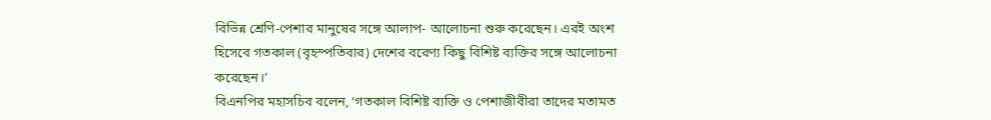বিভিন্ন শ্রেণি-পেশার মানুষের সঙ্গে আলাপ- আলোচনা শুরু করেছেন। এরই অংশ হিসেবে গতকাল (বৃহস্পতিবার) দেশের বরেণ্য কিছু বিশিষ্ট ব্যক্তির সঙ্গে আলোচনা করেছেন।’
বিএনপির মহাসচিব বলেন, ‘গতকাল বিশিষ্ট ব্যক্তি ও পেশাজীবীরা তাদের মতামত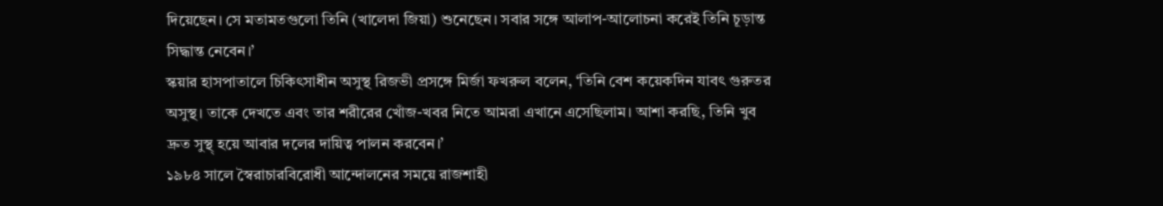দিয়েছেন। সে মতামতগুলো তিনি (খালেদা জিয়া) শুনেছেন। সবার সঙ্গে আলাপ-আলোচনা করেই তিনি চূড়ান্ত সিদ্ধান্ত নেবেন।’
স্কয়ার হাসপাতালে চিকিৎসাধীন অসুস্থ রিজভী প্রসঙ্গে মির্জা ফখরুল বলেন, ‘তিনি বেশ কয়েকদিন যাবৎ গুরুতর অসুস্থ। তাকে দেখতে এবং তার শরীরের খোঁজ-খবর নিতে আমরা এখানে এসেছিলাম। আশা করছি, তিনি খুব দ্রুত সুস্থ্ হয়ে আবার দলের দায়িত্ব পালন করবেন।’
১৯৮৪ সালে স্বৈরাচারবিরোধী আন্দোলনের সময়ে রাজশাহী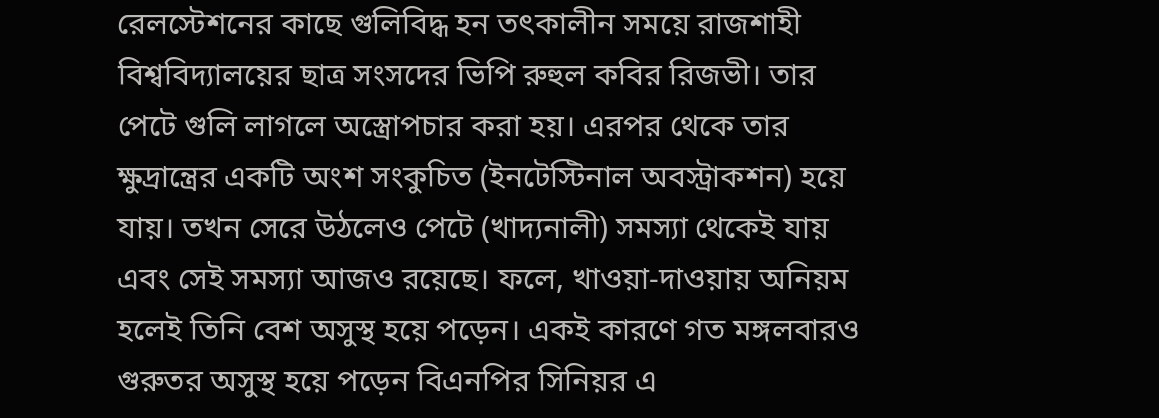রেলস্টেশনের কাছে গুলিবিদ্ধ হন তৎকালীন সময়ে রাজশাহী বিশ্ববিদ্যালয়ের ছাত্র সংসদের ভিপি রুহুল কবির রিজভী। তার পেটে গুলি লাগলে অস্ত্রোপচার করা হয়। এরপর থেকে তার ক্ষুদ্রান্ত্রের একটি অংশ সংকুচিত (ইনটেস্টিনাল অবস্ট্রাকশন) হয়ে যায়। তখন সেরে উঠলেও পেটে (খাদ্যনালী) সমস্যা থেকেই যায় এবং সেই সমস্যা আজও রয়েছে। ফলে, খাওয়া-দাওয়ায় অনিয়ম হলেই তিনি বেশ অসুস্থ হয়ে পড়েন। একই কারণে গত মঙ্গলবারও গুরুতর অসুস্থ হয়ে পড়েন বিএনপির সিনিয়র এ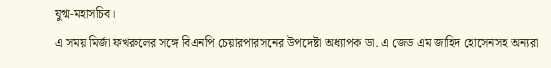যুগ্ম-মহাসচিব।
এ সময় মির্জা ফখরুলের সঙ্গে বিএনপি চেয়ারপারসনের উপদেষ্টা অধ্যাপক ডা. এ জেড এম জাহিদ হোসেনসহ অন্যরা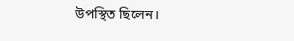উপস্থিত ছিলেন।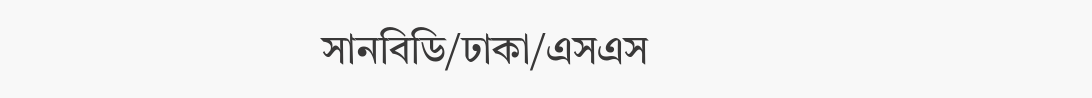সানবিডি/ঢাকা/এসএস